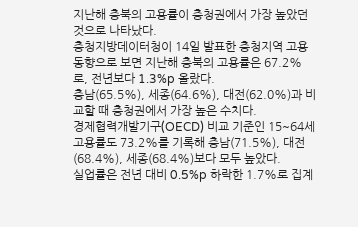지난해 충북의 고용률이 충청권에서 가장 높았던 것으로 나타났다.
충청지방데이터청이 14일 발표한 충청지역 고용 동향으로 보면 지난해 충북의 고용률은 67.2%로, 전년보다 1.3%p 올랐다.
충남(65.5%), 세종(64.6%), 대전(62.0%)과 비교할 때 충청권에서 가장 높은 수치다.
경제협력개발기구(OECD) 비교 기준인 15~64세 고용률도 73.2%를 기록해 충남(71.5%), 대전(68.4%), 세종(68.4%)보다 모두 높았다.
실업률은 전년 대비 0.5%p 하락한 1.7%로 집계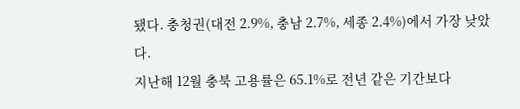됐다. 충청권(대전 2.9%, 충남 2.7%, 세종 2.4%)에서 가장 낮았다.
지난해 12월 충북 고용률은 65.1%로 전년 같은 기간보다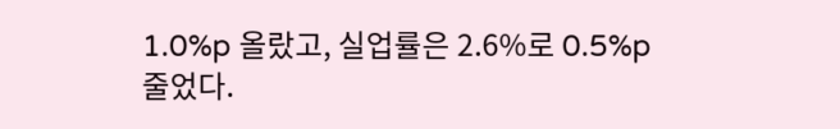1.0%p 올랐고, 실업률은 2.6%로 0.5%p 줄었다.